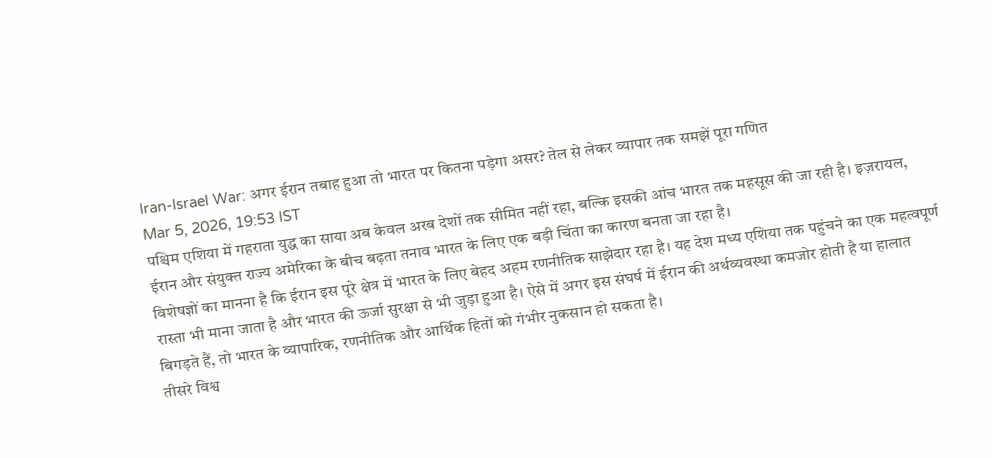Iran-Israel War: अगर ईरान तबाह हुआ तो भारत पर कितना पड़ेगा असर? तेल से लेकर व्यापार तक समझें पूरा गणित
Mar 5, 2026, 19:53 IST
पश्चिम एशिया में गहराता युद्ध का साया अब केवल अरब देशों तक सीमित नहीं रहा, बल्कि इसकी आंच भारत तक महसूस की जा रही है। इज़रायल, ईरान और संयुक्त राज्य अमेरिका के बीच बढ़ता तनाव भारत के लिए एक बड़ी चिंता का कारण बनता जा रहा है।
विशेषज्ञों का मानना है कि ईरान इस पूरे क्षेत्र में भारत के लिए बेहद अहम रणनीतिक साझेदार रहा है। यह देश मध्य एशिया तक पहुंचने का एक महत्वपूर्ण रास्ता भी माना जाता है और भारत की ऊर्जा सुरक्षा से भी जुड़ा हुआ है। ऐसे में अगर इस संघर्ष में ईरान की अर्थव्यवस्था कमजोर होती है या हालात बिगड़ते हैं, तो भारत के व्यापारिक, रणनीतिक और आर्थिक हितों को गंभीर नुकसान हो सकता है।
तीसरे विश्व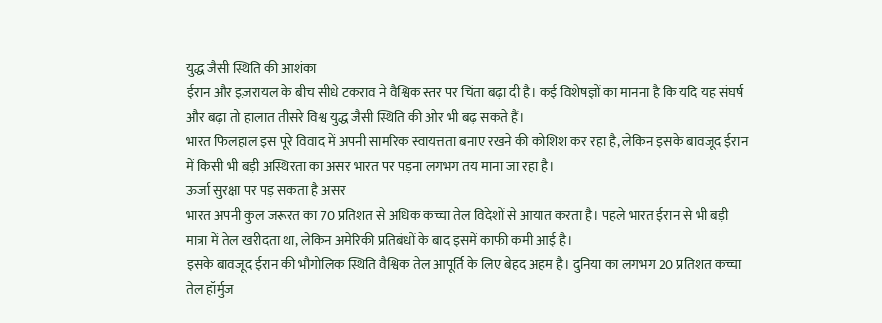युद्ध जैसी स्थिति की आशंका
ईरान और इज़रायल के बीच सीधे टकराव ने वैश्विक स्तर पर चिंता बढ़ा दी है। कई विशेषज्ञों का मानना है कि यदि यह संघर्ष और बढ़ा तो हालात तीसरे विश्व युद्ध जैसी स्थिति की ओर भी बढ़ सकते हैं।
भारत फिलहाल इस पूरे विवाद में अपनी सामरिक स्वायत्तता बनाए रखने की कोशिश कर रहा है, लेकिन इसके बावजूद ईरान में किसी भी बड़ी अस्थिरता का असर भारत पर पड़ना लगभग तय माना जा रहा है।
ऊर्जा सुरक्षा पर पड़ सकता है असर
भारत अपनी कुल जरूरत का 70 प्रतिशत से अधिक कच्चा तेल विदेशों से आयात करता है। पहले भारत ईरान से भी बड़ी मात्रा में तेल खरीदता था, लेकिन अमेरिकी प्रतिबंधों के बाद इसमें काफी कमी आई है।
इसके बावजूद ईरान की भौगोलिक स्थिति वैश्विक तेल आपूर्ति के लिए बेहद अहम है। दुनिया का लगभग 20 प्रतिशत कच्चा तेल हॉर्मुज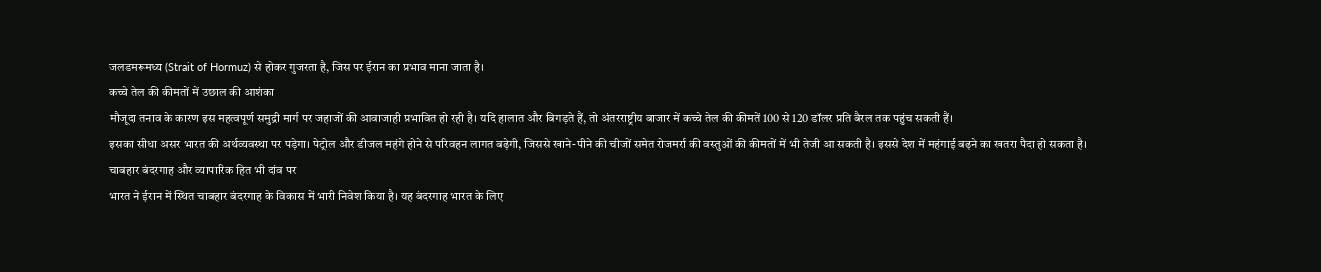जलडमरूमध्य (Strait of Hormuz) से होकर गुजरता है, जिस पर ईरान का प्रभाव माना जाता है।
कच्चे तेल की कीमतों में उछाल की आशंका
मौजूदा तनाव के कारण इस महत्वपूर्ण समुद्री मार्ग पर जहाजों की आवाजाही प्रभावित हो रही है। यदि हालात और बिगड़ते हैं, तो अंतरराष्ट्रीय बाजार में कच्चे तेल की कीमतें 100 से 120 डॉलर प्रति बैरल तक पहुंच सकती हैं।
इसका सीधा असर भारत की अर्थव्यवस्था पर पड़ेगा। पेट्रोल और डीजल महंगे होने से परिवहन लागत बढ़ेगी, जिससे खाने-पीने की चीजों समेत रोजमर्रा की वस्तुओं की कीमतों में भी तेजी आ सकती है। इससे देश में महंगाई बढ़ने का खतरा पैदा हो सकता है।
चाबहार बंदरगाह और व्यापारिक हित भी दांव पर
भारत ने ईरान में स्थित चाबहार बंदरगाह के विकास में भारी निवेश किया है। यह बंदरगाह भारत के लिए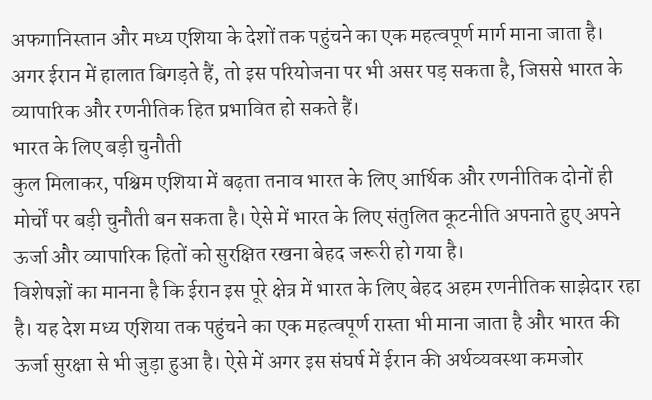अफगानिस्तान और मध्य एशिया के देशों तक पहुंचने का एक महत्वपूर्ण मार्ग माना जाता है।
अगर ईरान में हालात बिगड़ते हैं, तो इस परियोजना पर भी असर पड़ सकता है, जिससे भारत के व्यापारिक और रणनीतिक हित प्रभावित हो सकते हैं।
भारत के लिए बड़ी चुनौती
कुल मिलाकर, पश्चिम एशिया में बढ़ता तनाव भारत के लिए आर्थिक और रणनीतिक दोनों ही मोर्चों पर बड़ी चुनौती बन सकता है। ऐसे में भारत के लिए संतुलित कूटनीति अपनाते हुए अपने ऊर्जा और व्यापारिक हितों को सुरक्षित रखना बेहद जरूरी हो गया है।
विशेषज्ञों का मानना है कि ईरान इस पूरे क्षेत्र में भारत के लिए बेहद अहम रणनीतिक साझेदार रहा है। यह देश मध्य एशिया तक पहुंचने का एक महत्वपूर्ण रास्ता भी माना जाता है और भारत की ऊर्जा सुरक्षा से भी जुड़ा हुआ है। ऐसे में अगर इस संघर्ष में ईरान की अर्थव्यवस्था कमजोर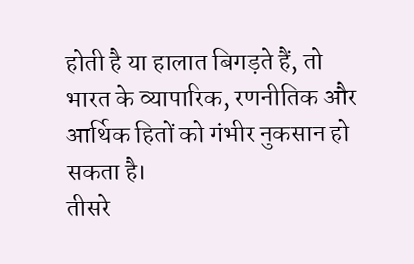होती है या हालात बिगड़ते हैं, तो भारत के व्यापारिक, रणनीतिक और आर्थिक हितों को गंभीर नुकसान हो सकता है।
तीसरे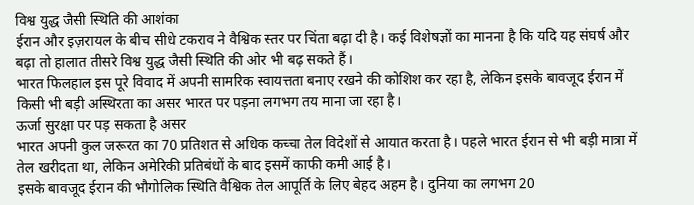विश्व युद्ध जैसी स्थिति की आशंका
ईरान और इज़रायल के बीच सीधे टकराव ने वैश्विक स्तर पर चिंता बढ़ा दी है। कई विशेषज्ञों का मानना है कि यदि यह संघर्ष और बढ़ा तो हालात तीसरे विश्व युद्ध जैसी स्थिति की ओर भी बढ़ सकते हैं।
भारत फिलहाल इस पूरे विवाद में अपनी सामरिक स्वायत्तता बनाए रखने की कोशिश कर रहा है, लेकिन इसके बावजूद ईरान में किसी भी बड़ी अस्थिरता का असर भारत पर पड़ना लगभग तय माना जा रहा है।
ऊर्जा सुरक्षा पर पड़ सकता है असर
भारत अपनी कुल जरूरत का 70 प्रतिशत से अधिक कच्चा तेल विदेशों से आयात करता है। पहले भारत ईरान से भी बड़ी मात्रा में तेल खरीदता था, लेकिन अमेरिकी प्रतिबंधों के बाद इसमें काफी कमी आई है।
इसके बावजूद ईरान की भौगोलिक स्थिति वैश्विक तेल आपूर्ति के लिए बेहद अहम है। दुनिया का लगभग 20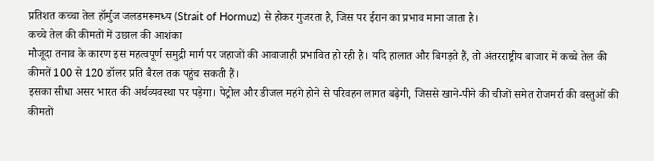प्रतिशत कच्चा तेल हॉर्मुज जलडमरूमध्य (Strait of Hormuz) से होकर गुजरता है, जिस पर ईरान का प्रभाव माना जाता है।
कच्चे तेल की कीमतों में उछाल की आशंका
मौजूदा तनाव के कारण इस महत्वपूर्ण समुद्री मार्ग पर जहाजों की आवाजाही प्रभावित हो रही है। यदि हालात और बिगड़ते हैं, तो अंतरराष्ट्रीय बाजार में कच्चे तेल की कीमतें 100 से 120 डॉलर प्रति बैरल तक पहुंच सकती हैं।
इसका सीधा असर भारत की अर्थव्यवस्था पर पड़ेगा। पेट्रोल और डीजल महंगे होने से परिवहन लागत बढ़ेगी, जिससे खाने-पीने की चीजों समेत रोजमर्रा की वस्तुओं की कीमतों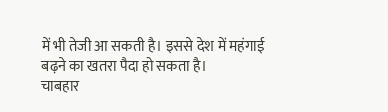में भी तेजी आ सकती है। इससे देश में महंगाई बढ़ने का खतरा पैदा हो सकता है।
चाबहार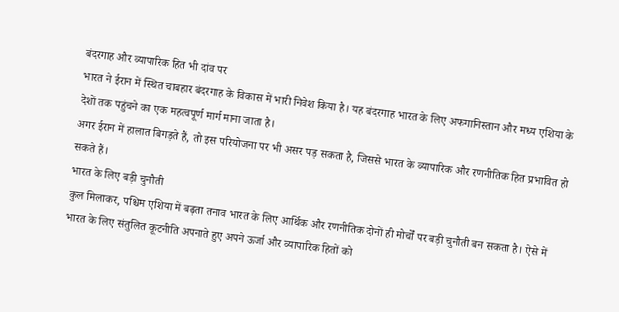बंदरगाह और व्यापारिक हित भी दांव पर
भारत ने ईरान में स्थित चाबहार बंदरगाह के विकास में भारी निवेश किया है। यह बंदरगाह भारत के लिए अफगानिस्तान और मध्य एशिया के देशों तक पहुंचने का एक महत्वपूर्ण मार्ग माना जाता है।
अगर ईरान में हालात बिगड़ते हैं, तो इस परियोजना पर भी असर पड़ सकता है, जिससे भारत के व्यापारिक और रणनीतिक हित प्रभावित हो सकते हैं।
भारत के लिए बड़ी चुनौती
कुल मिलाकर, पश्चिम एशिया में बढ़ता तनाव भारत के लिए आर्थिक और रणनीतिक दोनों ही मोर्चों पर बड़ी चुनौती बन सकता है। ऐसे में भारत के लिए संतुलित कूटनीति अपनाते हुए अपने ऊर्जा और व्यापारिक हितों को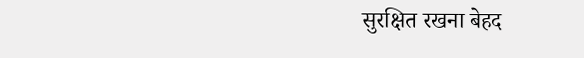सुरक्षित रखना बेहद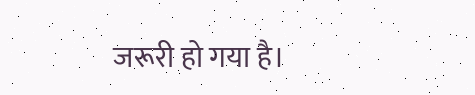जरूरी हो गया है।